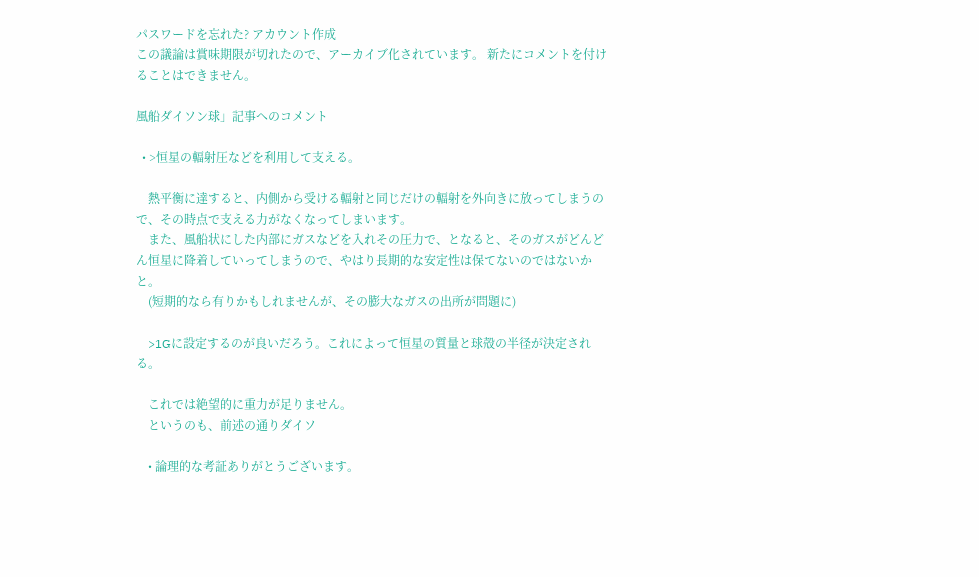パスワードを忘れた? アカウント作成
この議論は賞味期限が切れたので、アーカイブ化されています。 新たにコメントを付けることはできません。

風船ダイソン球」記事へのコメント

  • >恒星の輻射圧などを利用して支える。

    熱平衡に達すると、内側から受ける輻射と同じだけの輻射を外向きに放ってしまうので、その時点で支える力がなくなってしまいます。
    また、風船状にした内部にガスなどを入れその圧力で、となると、そのガスがどんどん恒星に降着していってしまうので、やはり長期的な安定性は保てないのではないかと。
    (短期的なら有りかもしれませんが、その膨大なガスの出所が問題に)

    >1Gに設定するのが良いだろう。これによって恒星の質量と球殻の半径が決定される。

    これでは絶望的に重力が足りません。
    というのも、前述の通りダイソ

    • 論理的な考証ありがとうございます。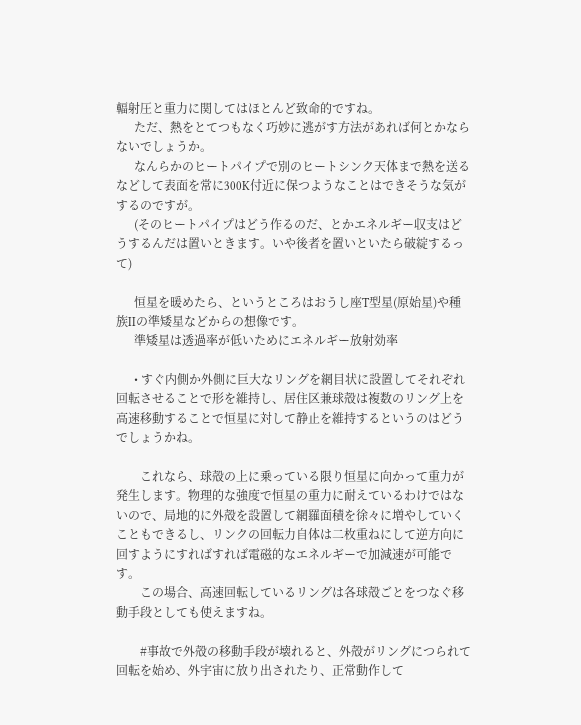輻射圧と重力に関してはほとんど致命的ですね。
      ただ、熱をとてつもなく巧妙に逃がす方法があれば何とかならないでしょうか。
      なんらかのヒートパイプで別のヒートシンク天体まで熱を送るなどして表面を常に300K付近に保つようなことはできそうな気がするのですが。
      (そのヒートパイプはどう作るのだ、とかエネルギー収支はどうするんだは置いときます。いや後者を置いといたら破綻するって)

      恒星を暖めたら、というところはおうし座T型星(原始星)や種族IIの準矮星などからの想像です。
      準矮星は透過率が低いためにエネルギー放射効率

      • すぐ内側か外側に巨大なリングを網目状に設置してそれぞれ回転させることで形を維持し、居住区兼球殻は複数のリング上を高速移動することで恒星に対して静止を維持するというのはどうでしょうかね。

        これなら、球殻の上に乗っている限り恒星に向かって重力が発生します。物理的な強度で恒星の重力に耐えているわけではないので、局地的に外殻を設置して網羅面積を徐々に増やしていくこともできるし、リンクの回転力自体は二枚重ねにして逆方向に回すようにすればすれば電磁的なエネルギーで加減速が可能です。
        この場合、高速回転しているリングは各球殻ごとをつなぐ移動手段としても使えますね。

        #事故で外殻の移動手段が壊れると、外殻がリングにつられて回転を始め、外宇宙に放り出されたり、正常動作して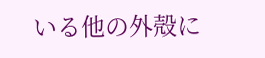いる他の外殻に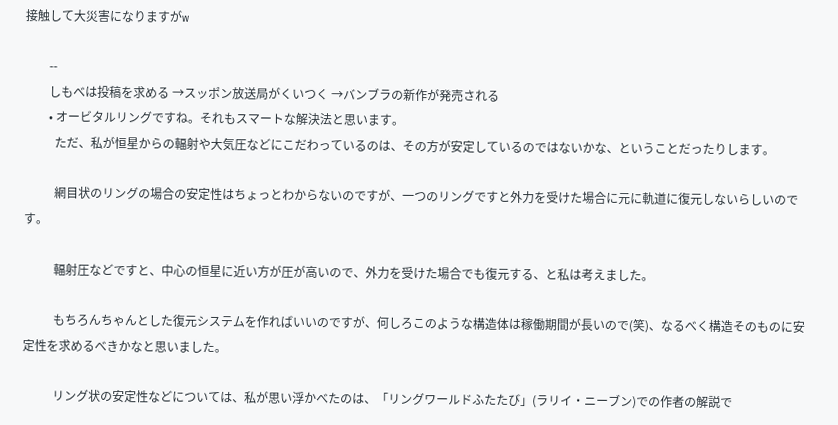接触して大災害になりますがw

        --
        しもべは投稿を求める →スッポン放送局がくいつく →バンブラの新作が発売される
        • オービタルリングですね。それもスマートな解決法と思います。
          ただ、私が恒星からの輻射や大気圧などにこだわっているのは、その方が安定しているのではないかな、ということだったりします。

          網目状のリングの場合の安定性はちょっとわからないのですが、一つのリングですと外力を受けた場合に元に軌道に復元しないらしいのです。

          輻射圧などですと、中心の恒星に近い方が圧が高いので、外力を受けた場合でも復元する、と私は考えました。

          もちろんちゃんとした復元システムを作ればいいのですが、何しろこのような構造体は稼働期間が長いので(笑)、なるべく構造そのものに安定性を求めるべきかなと思いました。

          リング状の安定性などについては、私が思い浮かべたのは、「リングワールドふたたび」(ラリイ・ニーブン)での作者の解説で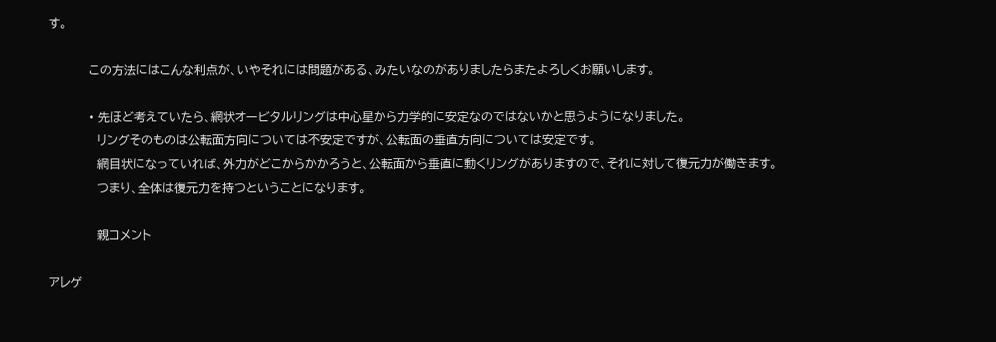す。

          この方法にはこんな利点が、いやそれには問題がある、みたいなのがありましたらまたよろしくお願いします。

          • 先ほど考えていたら、網状オービタルリングは中心星から力学的に安定なのではないかと思うようになりました。
            リングそのものは公転面方向については不安定ですが、公転面の垂直方向については安定です。
            網目状になっていれば、外力がどこからかかろうと、公転面から垂直に動くリングがありますので、それに対して復元力が働きます。
            つまり、全体は復元力を持つということになります。

            親コメント

アレゲ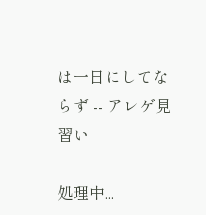は一日にしてならず -- アレゲ見習い

処理中...